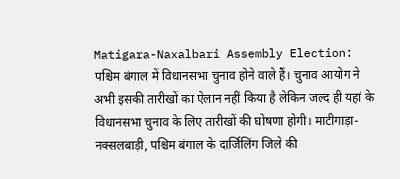Matigara-Naxalbari Assembly Election: पश्चिम बंगाल में विधानसभा चुनाव होने वाले हैं। चुनाव आयोग ने अभी इसकी तारीखों का ऐलान नहीं किया है लेकिन जल्द ही यहां के विधानसभा चुनाव के लिए तारीखों की घोषणा होगी। माटीगाड़ा-नक्सलबाड़ी, पश्चिम बंगाल के दार्जिलिंग जिले की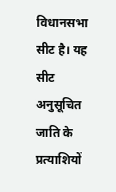विधानसभा सीट है। यह सीट अनुसूचित जाति के प्रत्याशियों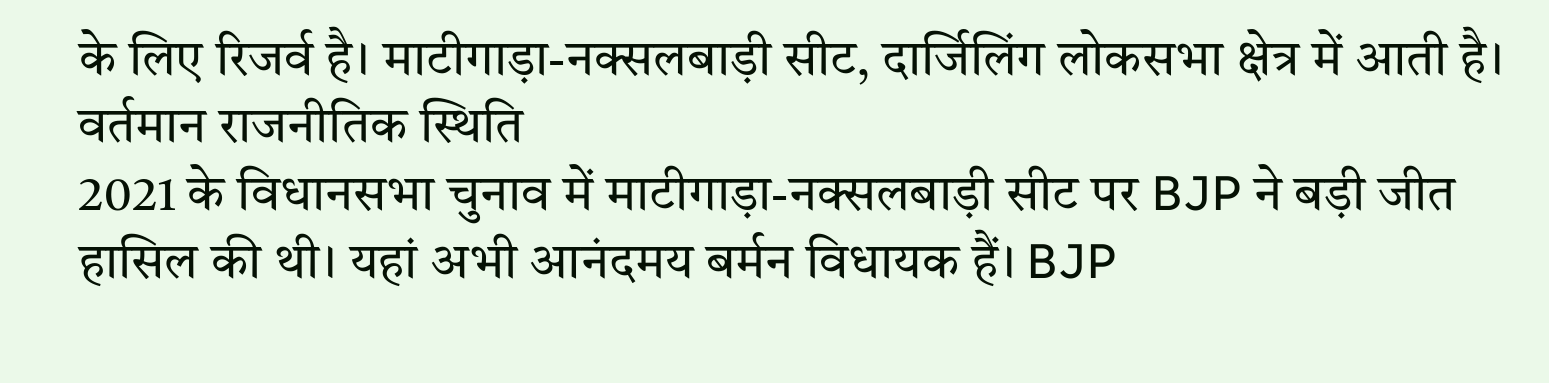के लिए रिजर्व है। माटीगाड़ा-नक्सलबाड़ी सीट, दार्जिलिंग लोकसभा क्षेत्र में आती है।
वर्तमान राजनीतिक स्थिति
2021 के विधानसभा चुनाव में माटीगाड़ा-नक्सलबाड़ी सीट पर BJP ने बड़ी जीत हासिल की थी। यहां अभी आनंदमय बर्मन विधायक हैं। BJP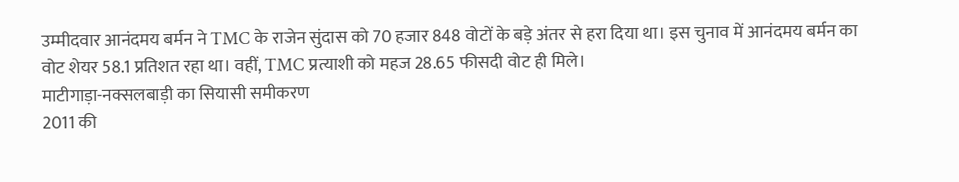उम्मीदवार आनंदमय बर्मन ने TMC के राजेन सुंदास को 70 हजार 848 वोटों के बड़े अंतर से हरा दिया था। इस चुनाव में आनंदमय बर्मन का वोट शेयर 58.1 प्रतिशत रहा था। वहीं, TMC प्रत्याशी को महज 28.65 फीसदी वोट ही मिले।
माटीगाड़ा-नक्सलबाड़ी का सियासी समीकरण
2011 की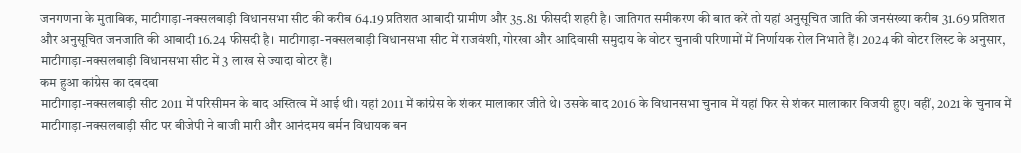जनगणना के मुताबिक, माटीगाड़ा-नक्सलबाड़ी विधानसभा सीट की करीब 64.19 प्रतिशत आबादी ग्रामीण और 35.81 फीसदी शहरी है। जातिगत समीकरण की बात करें तो यहां अनुसूचित जाति की जनसंख्या करीब 31.69 प्रतिशत और अनुसूचित जनजाति की आबादी 16.24 फीसदी है। माटीगाड़ा-नक्सलबाड़ी विधानसभा सीट में राजवंशी, गोरखा और आदिवासी समुदाय के वोटर चुनावी परिणामों में निर्णायक रोल निभाते हैं। 2024 की वोटर लिस्ट के अनुसार, माटीगाड़ा-नक्सलबाड़ी विधानसभा सीट में 3 लाख से ज्यादा वोटर हैं।
कम हुआ कांग्रेस का दबदबा
माटीगाड़ा-नक्सलबाड़ी सीट 2011 में परिसीमन के बाद अस्तित्व में आई थी। यहां 2011 में कांग्रेस के शंकर मालाकार जीते थे। उसके बाद 2016 के विधानसभा चुनाव में यहां फिर से शंकर मालाकार विजयी हुए। वहीं, 2021 के चुनाव में माटीगाड़ा-नक्सलबाड़ी सीट पर बीजेपी ने बाजी मारी और आनंदमय बर्मन विधायक बन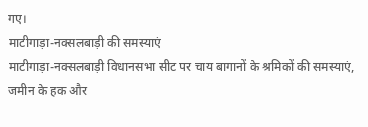गए।
माटीगाड़ा-नक्सलबाड़ी की समस्याएं
माटीगाड़ा-नक्सलबाड़ी विधानसभा सीट पर चाय बागानों के श्रमिकों की समस्याएं, जमीन के हक और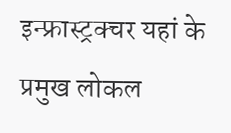इन्फ्रास्ट्रक्चर यहां के प्रमुख लोकल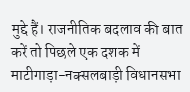मुद्दे हैं। राजनीतिक बदलाव की बात करें तो पिछले एक दशक में माटीगाड़ा-नक्सलबाड़ी विधानसभा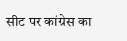सीट पर कांग्रेस का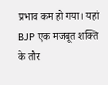प्रभाव कम हो गया। यहां BJP एक मजबूत शक्ति के तौर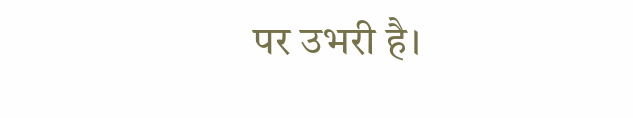पर उभरी है।